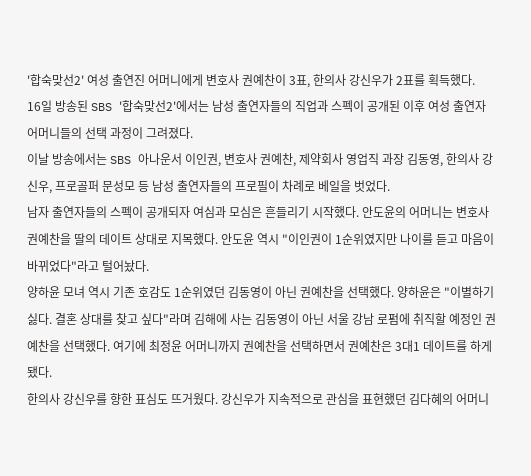'합숙맞선2' 여성 출연진 어머니에게 변호사 권예찬이 3표, 한의사 강신우가 2표를 획득했다.
16일 방송된 SBS '합숙맞선2'에서는 남성 출연자들의 직업과 스펙이 공개된 이후 여성 출연자 어머니들의 선택 과정이 그려졌다.
이날 방송에서는 SBS 아나운서 이인권, 변호사 권예찬, 제약회사 영업직 과장 김동영, 한의사 강신우, 프로골퍼 문성모 등 남성 출연자들의 프로필이 차례로 베일을 벗었다.
남자 출연자들의 스펙이 공개되자 여심과 모심은 흔들리기 시작했다. 안도윤의 어머니는 변호사 권예찬을 딸의 데이트 상대로 지목했다. 안도윤 역시 "이인권이 1순위였지만 나이를 듣고 마음이 바뀌었다"라고 털어놨다.
양하윤 모녀 역시 기존 호감도 1순위였던 김동영이 아닌 권예찬을 선택했다. 양하윤은 "이별하기 싫다. 결혼 상대를 찾고 싶다"라며 김해에 사는 김동영이 아닌 서울 강남 로펌에 취직할 예정인 권예찬을 선택했다. 여기에 최정윤 어머니까지 권예찬을 선택하면서 권예찬은 3대1 데이트를 하게 됐다.
한의사 강신우를 향한 표심도 뜨거웠다. 강신우가 지속적으로 관심을 표현했던 김다혜의 어머니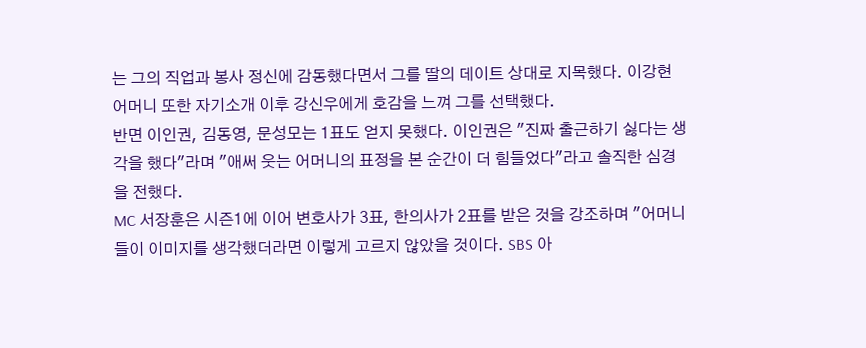는 그의 직업과 봉사 정신에 감동했다면서 그를 딸의 데이트 상대로 지목했다. 이강현 어머니 또한 자기소개 이후 강신우에게 호감을 느껴 그를 선택했다.
반면 이인권, 김동영, 문성모는 1표도 얻지 못했다. 이인권은 "진짜 출근하기 싫다는 생각을 했다"라며 "애써 웃는 어머니의 표정을 본 순간이 더 힘들었다"라고 솔직한 심경을 전했다.
MC 서장훈은 시즌1에 이어 변호사가 3표, 한의사가 2표를 받은 것을 강조하며 "어머니들이 이미지를 생각했더라면 이렇게 고르지 않았을 것이다. SBS 아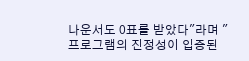나운서도 0표를 받았다"라며 "프로그램의 진정성이 입증된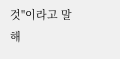것"이라고 말해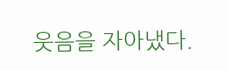웃음을 자아냈다.